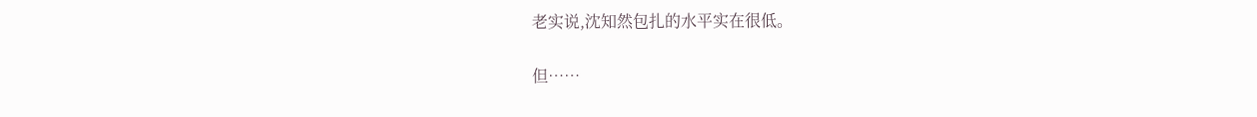老实说,沈知然包扎的水平实在很低。

但……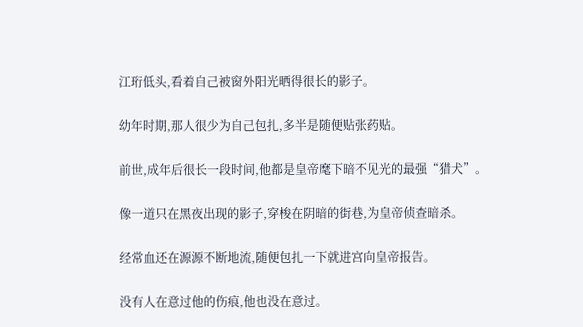江珩低头,看着自己被窗外阳光晒得很长的影子。

幼年时期,那人很少为自己包扎,多半是随便贴张药贴。

前世,成年后很长一段时间,他都是皇帝麾下暗不见光的最强“猎犬”。

像一道只在黑夜出现的影子,穿梭在阴暗的街巷,为皇帝侦查暗杀。

经常血还在源源不断地流,随便包扎一下就进宫向皇帝报告。

没有人在意过他的伤痕,他也没在意过。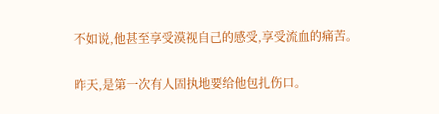不如说,他甚至享受漠视自己的感受,享受流血的痛苦。

昨天,是第一次有人固执地要给他包扎伤口。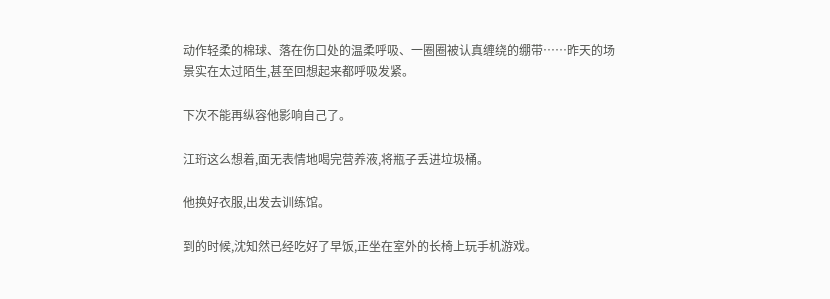动作轻柔的棉球、落在伤口处的温柔呼吸、一圈圈被认真缠绕的绷带……昨天的场景实在太过陌生,甚至回想起来都呼吸发紧。

下次不能再纵容他影响自己了。

江珩这么想着,面无表情地喝完营养液,将瓶子丢进垃圾桶。

他换好衣服,出发去训练馆。

到的时候,沈知然已经吃好了早饭,正坐在室外的长椅上玩手机游戏。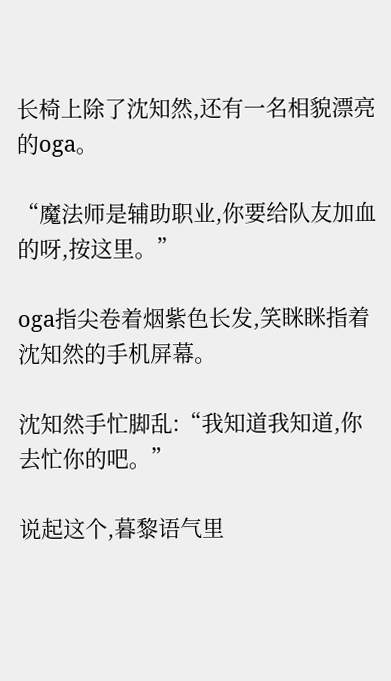长椅上除了沈知然,还有一名相貌漂亮的oga。

“魔法师是辅助职业,你要给队友加血的呀,按这里。”

oga指尖卷着烟紫色长发,笑眯眯指着沈知然的手机屏幕。

沈知然手忙脚乱:“我知道我知道,你去忙你的吧。”

说起这个,暮黎语气里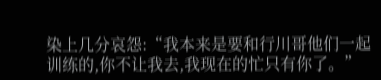染上几分哀怨:“我本来是要和行川哥他们一起训练的,你不让我去,我现在的忙只有你了。”